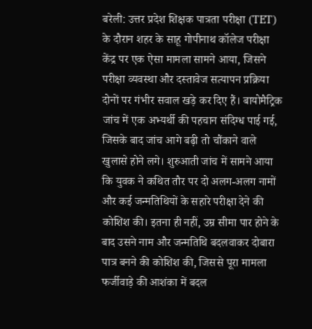बरेली: उत्तर प्रदेश शिक्षक पात्रता परीक्षा (TET) के दौरान शहर के साहू गोपीनाथ कॉलेज परीक्षा केंद्र पर एक ऐसा मामला सामने आया, जिसने परीक्षा व्यवस्था और दस्तावेज सत्यापन प्रक्रिया दोनों पर गंभीर सवाल खड़े कर दिए हैं। बायोमैट्रिक जांच में एक अभ्यर्थी की पहचान संदिग्ध पाई गई, जिसके बाद जांच आगे बढ़ी तो चौंकाने वाले खुलासे होने लगे। शुरुआती जांच में सामने आया कि युवक ने कथित तौर पर दो अलग-अलग नामों और कई जन्मतिथियों के सहारे परीक्षा देने की कोशिश की। इतना ही नहीं, उम्र सीमा पार होने के बाद उसने नाम और जन्मतिथि बदलवाकर दोबारा पात्र बनने की कोशिश की, जिससे पूरा मामला फर्जीवाड़े की आशंका में बदल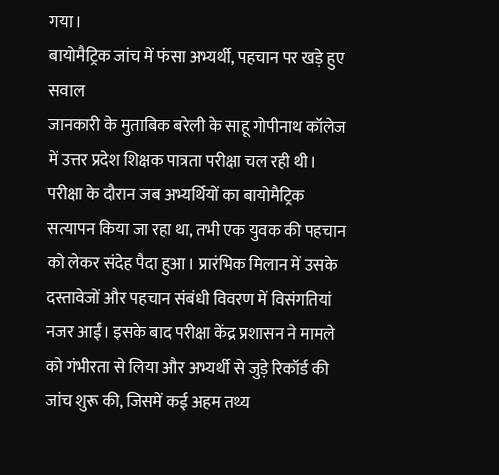गया।
बायोमैट्रिक जांच में फंसा अभ्यर्थी, पहचान पर खड़े हुए सवाल
जानकारी के मुताबिक बरेली के साहू गोपीनाथ कॉलेज में उत्तर प्रदेश शिक्षक पात्रता परीक्षा चल रही थी। परीक्षा के दौरान जब अभ्यर्थियों का बायोमैट्रिक सत्यापन किया जा रहा था, तभी एक युवक की पहचान को लेकर संदेह पैदा हुआ। प्रारंभिक मिलान में उसके दस्तावेजों और पहचान संबंधी विवरण में विसंगतियां नजर आईं। इसके बाद परीक्षा केंद्र प्रशासन ने मामले को गंभीरता से लिया और अभ्यर्थी से जुड़े रिकॉर्ड की जांच शुरू की, जिसमें कई अहम तथ्य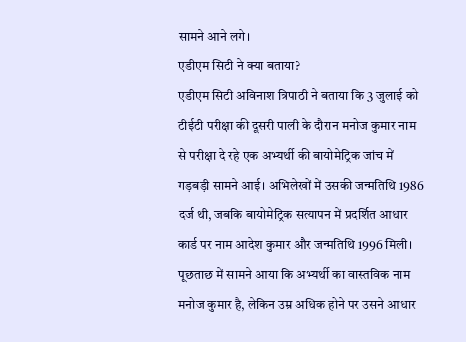सामने आने लगे।
एडीएम सिटी ने क्या बताया?
एडीएम सिटी अविनाश त्रिपाठी ने बताया कि 3 जुलाई को टीईटी परीक्षा की दूसरी पाली के दौरान मनोज कुमार नाम से परीक्षा दे रहे एक अभ्यर्थी की बायोमेट्रिक जांच में गड़बड़ी सामने आई। अभिलेखों में उसकी जन्मतिथि 1986 दर्ज थी, जबकि बायोमेट्रिक सत्यापन में प्रदर्शित आधार कार्ड पर नाम आदेश कुमार और जन्मतिथि 1996 मिली। पूछताछ में सामने आया कि अभ्यर्थी का वास्तविक नाम मनोज कुमार है, लेकिन उम्र अधिक होने पर उसने आधार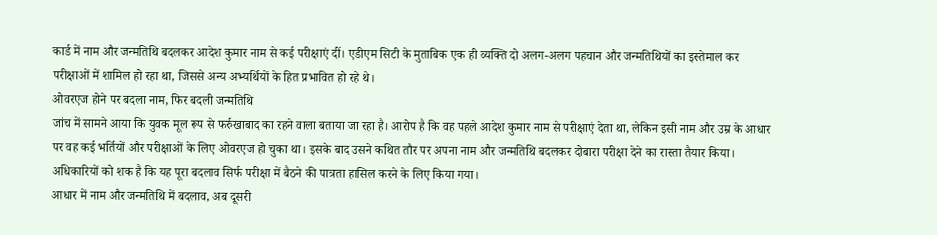कार्ड में नाम और जन्मतिथि बदलकर आदेश कुमार नाम से कई परीक्षाएं दीं। एडीएम सिटी के मुताबिक एक ही व्यक्ति दो अलग-अलग पहचान और जन्मतिथियों का इस्तेमाल कर परीक्षाओं में शामिल हो रहा था, जिससे अन्य अभ्यर्थियों के हित प्रभावित हो रहे थे।
ओवरएज होने पर बदला नाम, फिर बदली जन्मतिथि
जांच में सामने आया कि युवक मूल रूप से फर्रुखाबाद का रहने वाला बताया जा रहा है। आरोप है कि वह पहले आदेश कुमार नाम से परीक्षाएं देता था, लेकिन इसी नाम और उम्र के आधार पर वह कई भर्तियों और परीक्षाओं के लिए ओवरएज हो चुका था। इसके बाद उसने कथित तौर पर अपना नाम और जन्मतिथि बदलकर दोबारा परीक्षा देने का रास्ता तैयार किया। अधिकारियों को शक है कि यह पूरा बदलाव सिर्फ परीक्षा में बैठने की पात्रता हासिल करने के लिए किया गया।
आधार में नाम और जन्मतिथि में बदलाव, अब दूसरी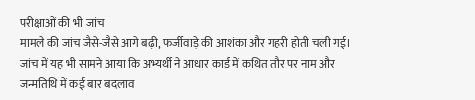परीक्षाओं की भी जांच
मामले की जांच जैसे-जैसे आगे बढ़ी, फर्जीवाड़े की आशंका और गहरी होती चली गई। जांच में यह भी सामने आया कि अभ्यर्थी ने आधार कार्ड में कथित तौर पर नाम और जन्मतिथि में कई बार बदलाव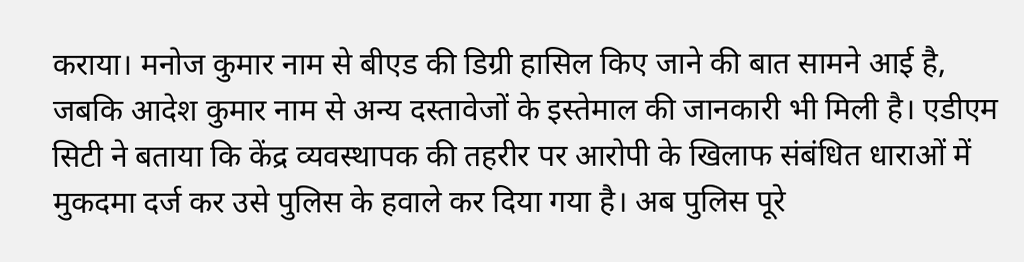कराया। मनोज कुमार नाम से बीएड की डिग्री हासिल किए जाने की बात सामने आई है, जबकि आदेश कुमार नाम से अन्य दस्तावेजों के इस्तेमाल की जानकारी भी मिली है। एडीएम सिटी ने बताया कि केंद्र व्यवस्थापक की तहरीर पर आरोपी के खिलाफ संबंधित धाराओं में मुकदमा दर्ज कर उसे पुलिस के हवाले कर दिया गया है। अब पुलिस पूरे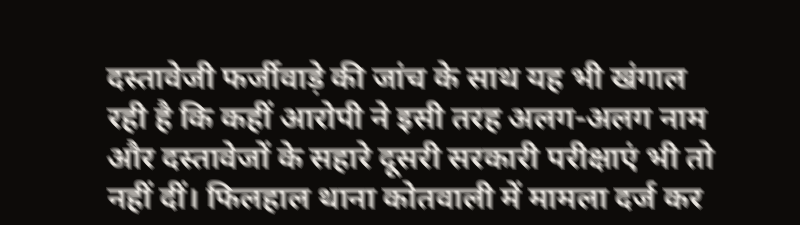दस्तावेजी फर्जीवाड़े की जांच के साथ यह भी खंगाल रही है कि कहीं आरोपी ने इसी तरह अलग-अलग नाम और दस्तावेजों के सहारे दूसरी सरकारी परीक्षाएं भी तो नहीं दीं। फिलहाल थाना कोतवाली में मामला दर्ज कर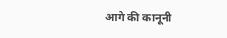आगे की कानूनी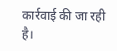कार्रवाई की जा रही है।